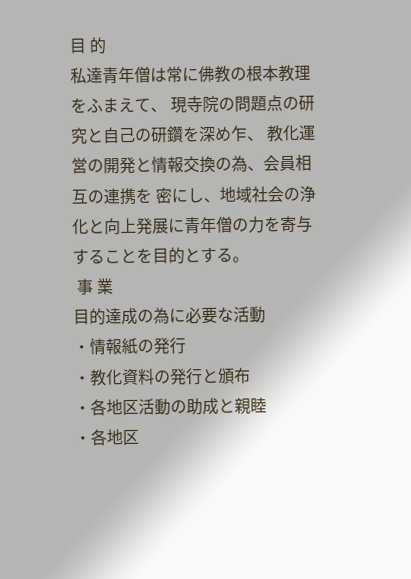目 的
私達青年僧は常に佛教の根本教理をふまえて、 現寺院の問題点の研究と自己の研鑽を深め乍、 教化運営の開発と情報交換の為、会員相互の連携を 密にし、地域社会の浄化と向上発展に青年僧の力を寄与 することを目的とする。
 事 業
目的達成の為に必要な活動
・情報紙の発行
・教化資料の発行と頒布
・各地区活動の助成と親睦
・各地区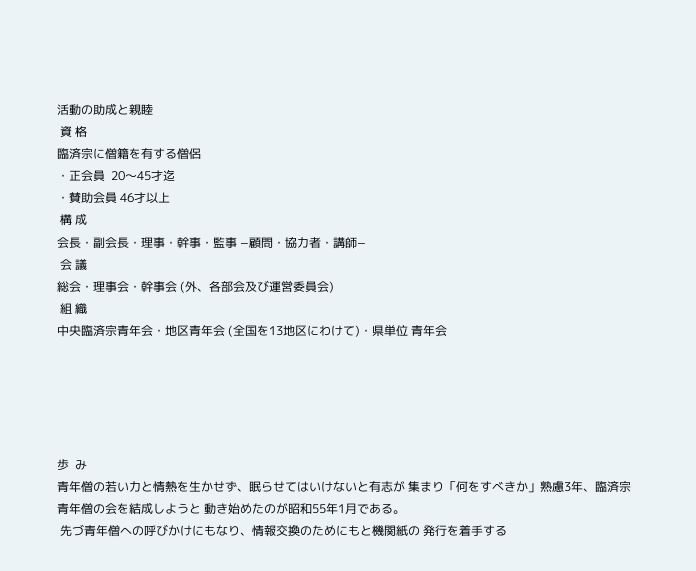活動の助成と親睦
 資 格
臨済宗に僧籍を有する僧侶
・正会員  20〜45才迄
・賛助会員 46才以上
 構 成
会長・副会長・理事・幹事・監事 −顧問・協力者・講師−
 会 議
総会・理事会・幹事会 (外、各部会及び運営委員会)
 組 織
中央臨済宗青年会・地区青年会 (全国を13地区にわけて)・県単位 青年会





歩  み
青年僧の若い力と情熱を生かせず、眠らせてはいけないと有志が 集まり「何をすべきか」熟慮3年、臨済宗青年僧の会を結成しようと 動き始めたのが昭和55年1月である。
 先づ青年僧への呼びかけにもなり、情報交換のためにもと機関紙の 発行を着手する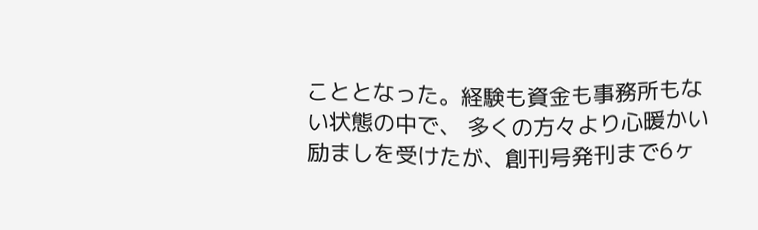こととなった。経験も資金も事務所もない状態の中で、 多くの方々より心暖かい励ましを受けたが、創刊号発刊まで6ヶ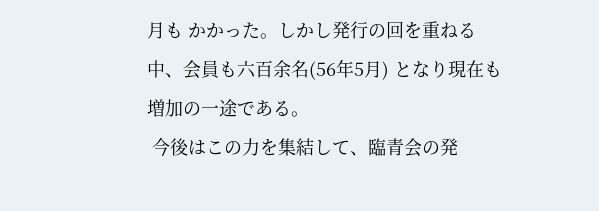月も かかった。しかし発行の回を重ねる中、会員も六百余名(56年5月) となり現在も増加の一途である。
 今後はこの力を集結して、臨青会の発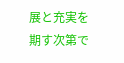展と充実を期す次第で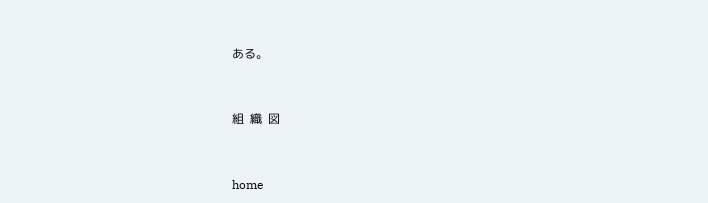ある。



組  織  図



home